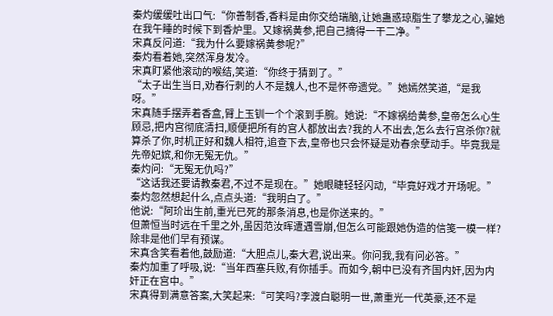秦灼缓缓吐出口气:“你善制香,香料是由你交给瑞脑,让她蛊惑琼脂生了攀龙之心,骗她在我午睡的时候下到香炉里。又嫁祸黄参,把自己摘得一干二净。”
宋真反问道:“我为什么要嫁祸黄参呢?”
秦灼看着她,突然浑身发冷。
宋真盯紧他滚动的喉结,笑道:“你终于猜到了。”
“太子出生当日,劝春行刺的人不是魏人,也不是怀帝遗党。”她嫣然笑道,“是我呀。”
宋真随手摆弄着香盒,臂上玉钏一个个滚到手腕。她说:“不嫁祸给黄参,皇帝怎么心生顾忌,把内宫彻底清扫,顺便把所有的宫人都放出去?我的人不出去,怎么去行宫杀你?就算杀了你,时机正好和魏人相符,追查下去,皇帝也只会怀疑是劝春余孽动手。毕竟我是先帝妃嫔,和你无冤无仇。”
秦灼问:“无冤无仇吗?”
“这话我还要请教秦君,不过不是现在。”她眼睫轻轻闪动,“毕竟好戏才开场呢。”
秦灼忽然想起什么,点点头道:“我明白了。”
他说:“阿玠出生前,重光已死的那条消息,也是你送来的。”
但萧恒当时远在千里之外,虽因范汝晖遭遇雪崩,但怎么可能跟她伪造的信笺一模一样?
除非是他们早有预谋。
宋真含笑看着他,鼓励道:“大胆点儿,秦大君,说出来。你问我,我有问必答。”
秦灼加重了呼吸,说:“当年西塞兵败,有你插手。而如今,朝中已没有齐国内奸,因为内奸正在宫中。”
宋真得到满意答案,大笑起来:“可笑吗?李渡白聪明一世,萧重光一代英豪,还不是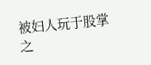被妇人玩于股掌之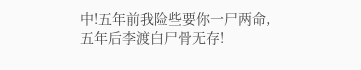中!五年前我险些要你一尸两命,五年后李渡白尸骨无存!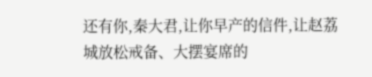还有你,秦大君,让你早产的信件,让赵荔城放松戒备、大摆宴席的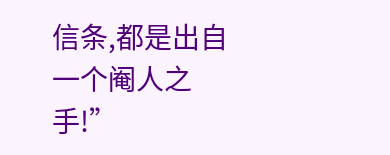信条,都是出自一个阉人之手!”